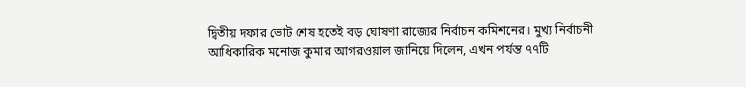দ্বিতীয় দফার ভোট শেষ হতেই বড় ঘোষণা রাজ্যের নির্বাচন কমিশনের। মুখ্য নির্বাচনী আধিকারিক মনোজ কুমার আগরওয়াল জানিয়ে দিলেন, এখন পর্যন্ত ৭৭টি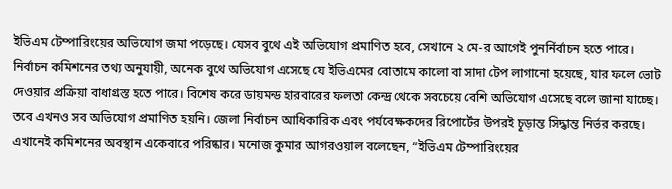ইভিএম টেম্পারিংয়ের অভিযোগ জমা পড়েছে। যেসব বুথে এই অভিযোগ প্রমাণিত হবে, সেখানে ২ মে-র আগেই পুনর্নির্বাচন হতে পারে। নির্বাচন কমিশনের তথ্য অনুযায়ী, অনেক বুথে অভিযোগ এসেছে যে ইভিএমের বোতামে কালো বা সাদা টেপ লাগানো হয়েছে, যার ফলে ভোট দেওয়ার প্রক্রিয়া বাধাগ্রস্ত হতে পারে। বিশেষ করে ডায়মন্ড হারবারের ফলতা কেন্দ্র থেকে সবচেয়ে বেশি অভিযোগ এসেছে বলে জানা যাচ্ছে।
তবে এখনও সব অভিযোগ প্রমাণিত হয়নি। জেলা নির্বাচন আধিকারিক এবং পর্যবেক্ষকদের রিপোর্টের উপরই চূড়ান্ত সিদ্ধান্ত নির্ভর করছে। এখানেই কমিশনের অবস্থান একেবারে পরিষ্কার। মনোজ কুমার আগরওয়াল বলেছেন, “ইভিএম টেম্পারিংয়ের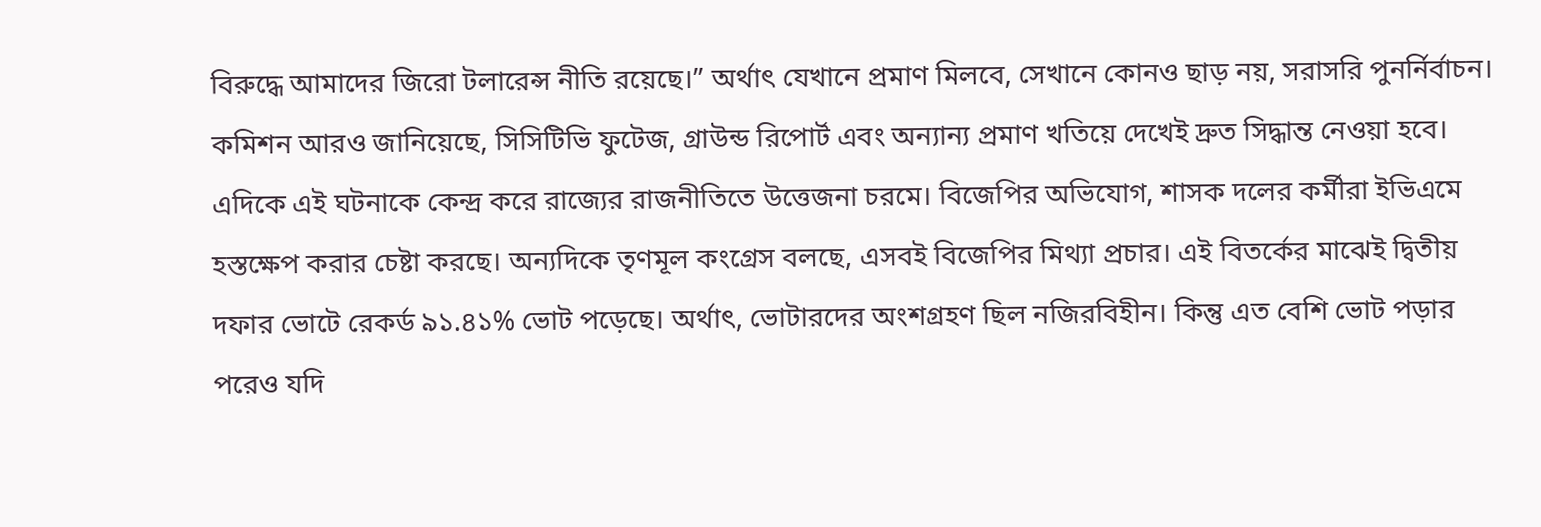বিরুদ্ধে আমাদের জিরো টলারেন্স নীতি রয়েছে।” অর্থাৎ যেখানে প্রমাণ মিলবে, সেখানে কোনও ছাড় নয়, সরাসরি পুনর্নির্বাচন। কমিশন আরও জানিয়েছে, সিসিটিভি ফুটেজ, গ্রাউন্ড রিপোর্ট এবং অন্যান্য প্রমাণ খতিয়ে দেখেই দ্রুত সিদ্ধান্ত নেওয়া হবে।
এদিকে এই ঘটনাকে কেন্দ্র করে রাজ্যের রাজনীতিতে উত্তেজনা চরমে। বিজেপির অভিযোগ, শাসক দলের কর্মীরা ইভিএমে হস্তক্ষেপ করার চেষ্টা করছে। অন্যদিকে তৃণমূল কংগ্রেস বলছে, এসবই বিজেপির মিথ্যা প্রচার। এই বিতর্কের মাঝেই দ্বিতীয় দফার ভোটে রেকর্ড ৯১.৪১% ভোট পড়েছে। অর্থাৎ, ভোটারদের অংশগ্রহণ ছিল নজিরবিহীন। কিন্তু এত বেশি ভোট পড়ার পরেও যদি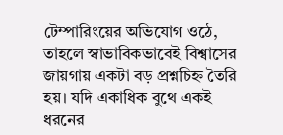টেম্পারিংয়ের অভিযোগ ওঠে, তাহলে স্বাভাবিকভাবেই বিশ্বাসের জায়গায় একটা বড় প্রশ্নচিহ্ন তৈরি হয়। যদি একাধিক বুথে একই ধরনের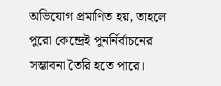অভিযোগ প্রমাণিত হয়, তাহলে পুরো কেন্দ্রেই পুনর্নির্বাচনের সম্ভাবনা তৈরি হতে পারে।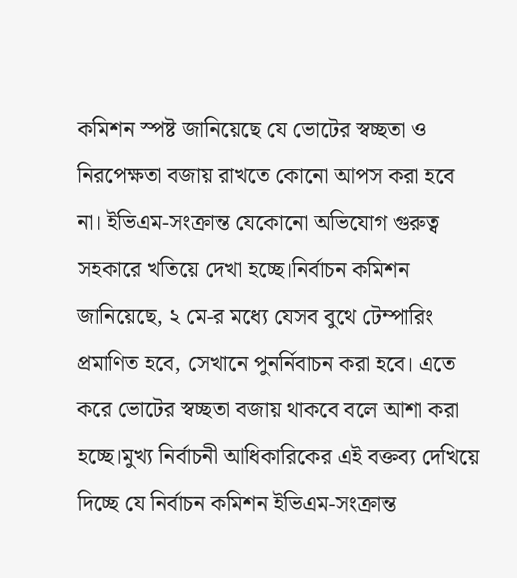কমিশন স্পষ্ট জানিয়েছে যে ভোটের স্বচ্ছতা ও নিরপেক্ষতা বজায় রাখতে কোনো আপস করা হবে না। ইভিএম-সংক্রান্ত যেকোনো অভিযোগ গুরুত্ব সহকারে খতিয়ে দেখা হচ্ছে।নির্বাচন কমিশন জানিয়েছে, ২ মে-র মধ্যে যেসব বুথে টেম্পারিং প্রমাণিত হবে, সেখানে পুনর্নিবাচন করা হবে। এতে করে ভোটের স্বচ্ছতা বজায় থাকবে বলে আশা করা হচ্ছে।মুখ্য নির্বাচনী আধিকারিকের এই বক্তব্য দেখিয়ে দিচ্ছে যে নির্বাচন কমিশন ইভিএম-সংক্রান্ত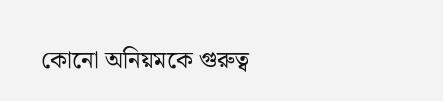কোনো অনিয়মকে গুরুত্ব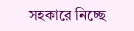সহকারে নিচ্ছে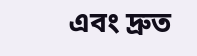এবং দ্রুত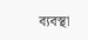ব্যবস্থা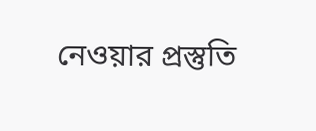নেওয়ার প্রস্তুতি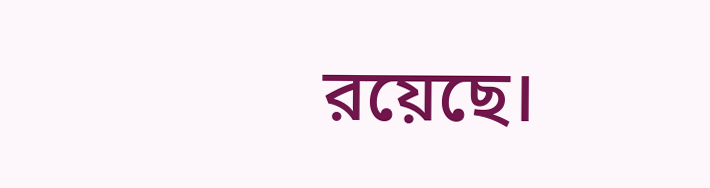রয়েছে।